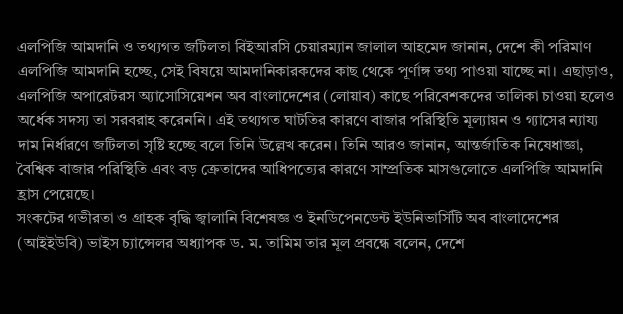এলপিজি আমদানি ও তথ্যগত জটিলতা বিইআরসি চেয়ারম্যান জালাল আহমেদ জানান, দেশে কী পরিমাণ এলপিজি আমদানি হচ্ছে, সেই বিষয়ে আমদানিকারকদের কাছ থেকে পূর্ণাঙ্গ তথ্য পাওয়া যাচ্ছে না। এছাড়াও, এলপিজি অপারেটরস অ্যাসোসিয়েশন অব বাংলাদেশের (লোয়াব) কাছে পরিবেশকদের তালিকা চাওয়া হলেও অর্ধেক সদস্য তা সরবরাহ করেননি। এই তথ্যগত ঘাটতির কারণে বাজার পরিস্থিতি মূল্যায়ন ও গ্যাসের ন্যায্য দাম নির্ধারণে জটিলতা সৃষ্টি হচ্ছে বলে তিনি উল্লেখ করেন। তিনি আরও জানান, আন্তর্জাতিক নিষেধাজ্ঞা, বৈশ্বিক বাজার পরিস্থিতি এবং বড় ক্রেতাদের আধিপত্যের কারণে সাম্প্রতিক মাসগুলোতে এলপিজি আমদানি হ্রাস পেয়েছে।
সংকটের গভীরতা ও গ্রাহক বৃদ্ধি জ্বালানি বিশেষজ্ঞ ও ইনডিপেনডেন্ট ইউনিভার্সিটি অব বাংলাদেশের (আইইউবি) ভাইস চ্যান্সেলর অধ্যাপক ড. ম. তামিম তার মূল প্রবন্ধে বলেন, দেশে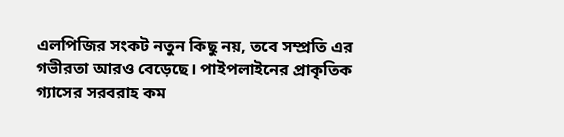এলপিজির সংকট নতুন কিছু নয়, তবে সম্প্রতি এর গভীরতা আরও বেড়েছে। পাইপলাইনের প্রাকৃতিক গ্যাসের সরবরাহ কম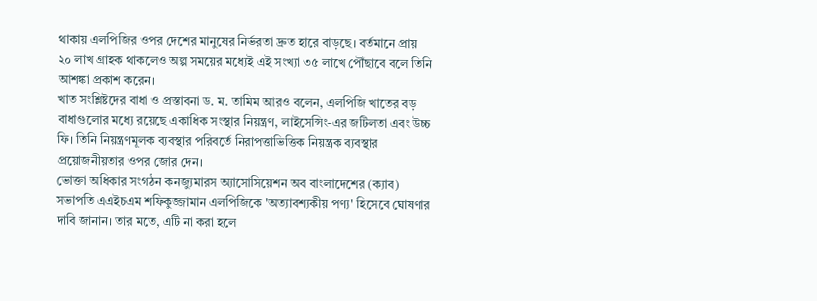থাকায় এলপিজির ওপর দেশের মানুষের নির্ভরতা দ্রুত হারে বাড়ছে। বর্তমানে প্রায় ২০ লাখ গ্রাহক থাকলেও অল্প সময়ের মধ্যেই এই সংখ্যা ৩৫ লাখে পৌঁছাবে বলে তিনি আশঙ্কা প্রকাশ করেন।
খাত সংশ্লিষ্টদের বাধা ও প্রস্তাবনা ড. ম. তামিম আরও বলেন, এলপিজি খাতের বড় বাধাগুলোর মধ্যে রয়েছে একাধিক সংস্থার নিয়ন্ত্রণ, লাইসেন্সিং-এর জটিলতা এবং উচ্চ ফি। তিনি নিয়ন্ত্রণমূলক ব্যবস্থার পরিবর্তে নিরাপত্তাভিত্তিক নিয়ন্ত্রক ব্যবস্থার প্রয়োজনীয়তার ওপর জোর দেন।
ভোক্তা অধিকার সংগঠন কনজ্যুমারস অ্যাসোসিয়েশন অব বাংলাদেশের (ক্যাব) সভাপতি এএইচএম শফিকুজ্জামান এলপিজিকে 'অত্যাবশ্যকীয় পণ্য' হিসেবে ঘোষণার দাবি জানান। তার মতে, এটি না করা হলে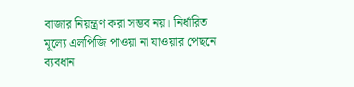বাজার নিয়ন্ত্রণ করা সম্ভব নয়। নির্ধারিত মূল্যে এলপিজি পাওয়া না যাওয়ার পেছনে ব্যবধান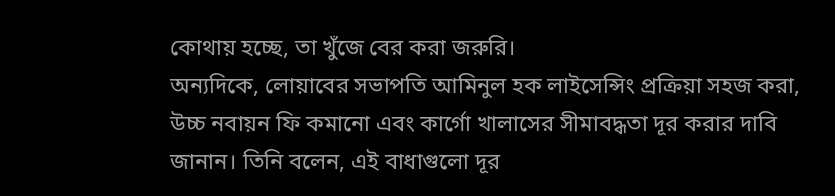কোথায় হচ্ছে, তা খুঁজে বের করা জরুরি।
অন্যদিকে, লোয়াবের সভাপতি আমিনুল হক লাইসেন্সিং প্রক্রিয়া সহজ করা, উচ্চ নবায়ন ফি কমানো এবং কার্গো খালাসের সীমাবদ্ধতা দূর করার দাবি জানান। তিনি বলেন, এই বাধাগুলো দূর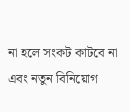না হলে সংকট কাটবে না এবং নতুন বিনিয়োগ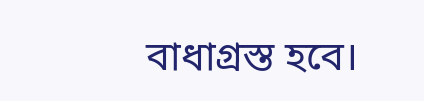বাধাগ্রস্ত হবে।